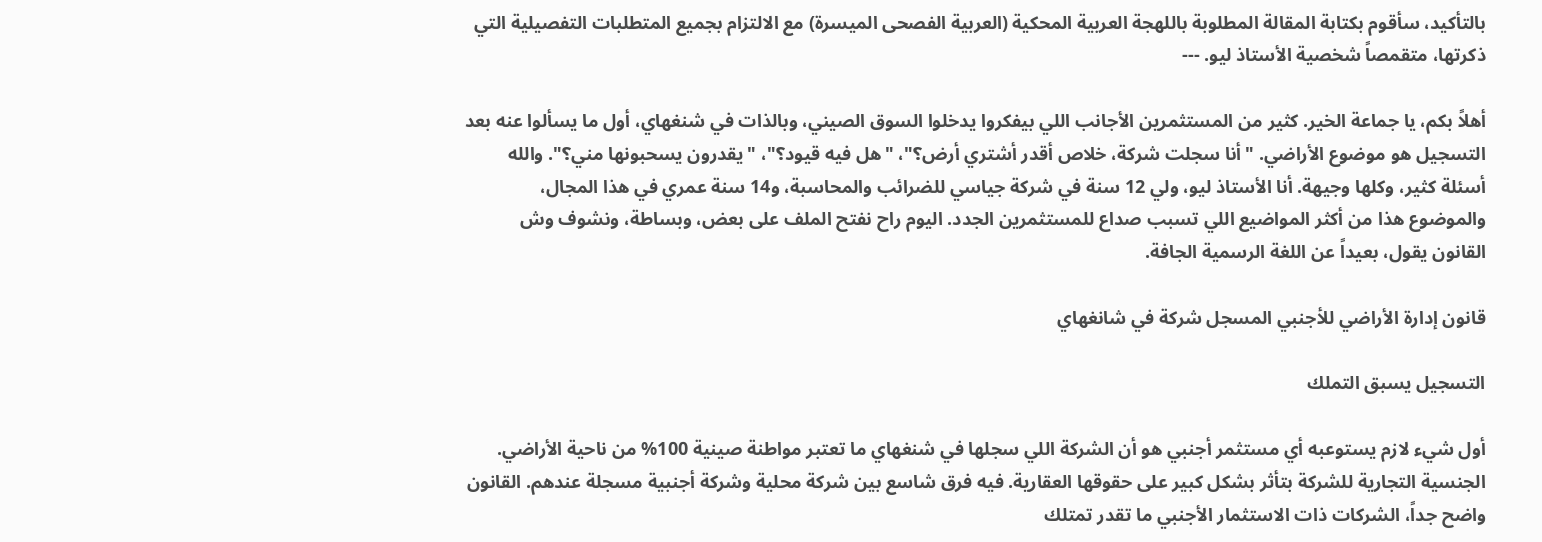بالتأكيد، سأقوم بكتابة المقالة المطلوبة باللهجة العربية المحكية (العربية الفصحى الميسرة) مع الالتزام بجميع المتطلبات التفصيلية التي ذكرتها، متقمصاً شخصية الأستاذ ليو. ---

أهلاً بكم، يا جماعة الخير. كثير من المستثمرين الأجانب اللي بيفكروا يدخلوا السوق الصيني، وبالذات في شنغهاي، أول ما يسألوا عنه بعد التسجيل هو موضوع الأراضي. "أنا سجلت شركة، خلاص أقدر أشتري أرض؟"، "هل فيه قيود؟"، "يقدرون يسحبونها مني؟". والله أسئلة كثير، وكلها وجيهة. أنا الأستاذ ليو، ولي 12 سنة في شركة جياسي للضرائب والمحاسبة، و14 سنة عمري في هذا المجال، والموضوع هذا من أكثر المواضيع اللي تسبب صداع للمستثمرين الجدد. اليوم راح نفتح الملف على بعض، وبساطة، ونشوف وش القانون يقول، بعيداً عن اللغة الرسمية الجافة.

قانون إدارة الأراضي للأجنبي المسجل شركة في شانغهاي

التسجيل يسبق التملك

أول شيء لازم يستوعبه أي مستثمر أجنبي هو أن الشركة اللي سجلها في شنغهاي ما تعتبر مواطنة صينية 100% من ناحية الأراضي. الجنسية التجارية للشركة بتأثر بشكل كبير على حقوقها العقارية. فيه فرق شاسع بين شركة محلية وشركة أجنبية مسجلة عندهم. القانون واضح جداً، الشركات ذات الاستثمار الأجنبي ما تقدر تمتلك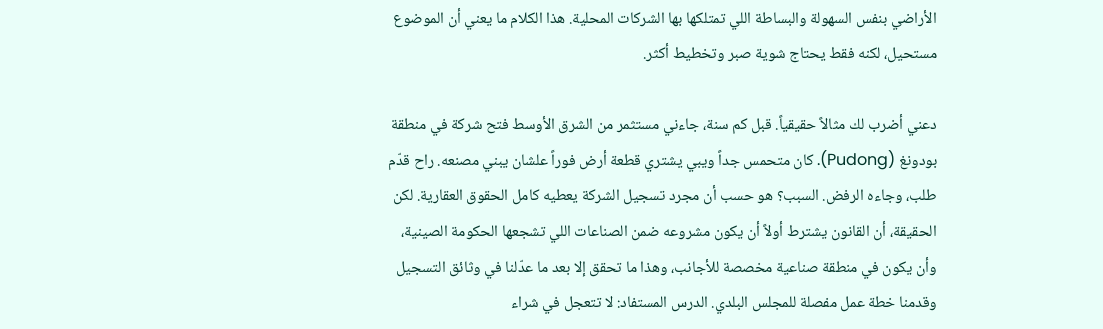الأراضي بنفس السهولة والبساطة اللي تمتلكها بها الشركات المحلية. هذا الكلام ما يعني أن الموضوع مستحيل، لكنه فقط يحتاج شوية صبر وتخطيط أكثر.

دعني أضرب لك مثالاً حقيقياً. قبل كم سنة، جاءني مستثمر من الشرق الأوسط فتح شركة في منطقة بودونغ (Pudong). كان متحمس جداً ويبي يشتري قطعة أرض فوراً علشان يبني مصنعه. راح قدّم طلب، وجاءه الرفض. السبب؟ هو حسب أن مجرد تسجيل الشركة يعطيه كامل الحقوق العقارية. لكن الحقيقة، أن القانون يشترط أولاً أن يكون مشروعه ضمن الصناعات اللي تشجعها الحكومة الصينية، وأن يكون في منطقة صناعية مخصصة للأجانب، وهذا ما تحقق إلا بعد ما عدّلنا في وثائق التسجيل وقدمنا خطة عمل مفصلة للمجلس البلدي. الدرس المستفاد: لا تتعجل في شراء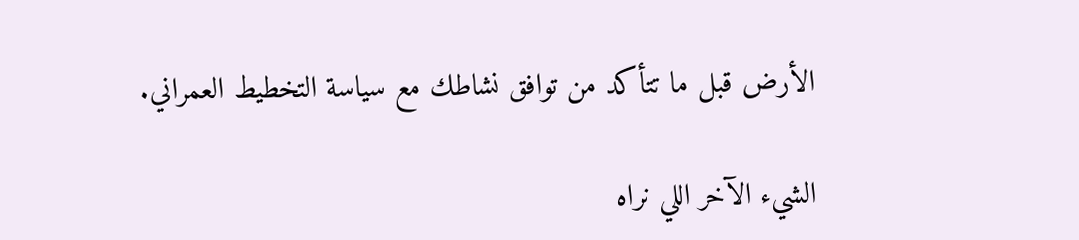الأرض قبل ما تتأكد من توافق نشاطك مع سياسة التخطيط العمراني.

الشيء الآخر اللي نراه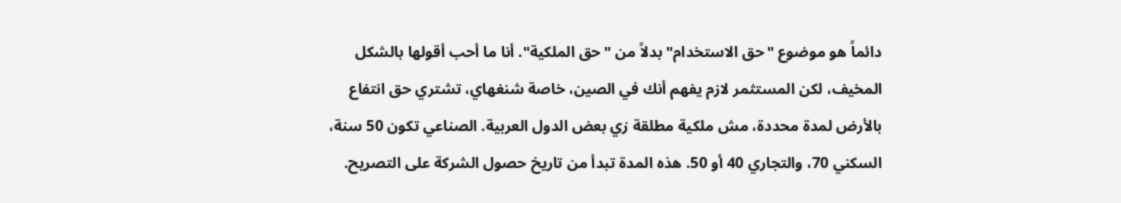دائماً هو موضوع "حق الاستخدام" بدلاً من "حق الملكية". أنا ما أحب أقولها بالشكل المخيف، لكن المستثمر لازم يفهم أنك في الصين، خاصة شنغهاي، تشتري حق انتفاع بالأرض لمدة محددة، مش ملكية مطلقة زي بعض الدول العربية. الصناعي تكون 50 سنة، السكني 70، والتجاري 40 أو 50. هذه المدة تبدأ من تاريخ حصول الشركة على التصريح.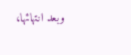وبعد انتهائها،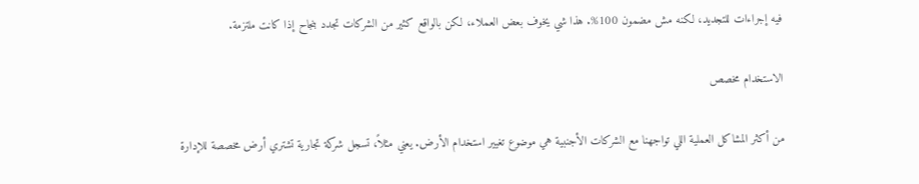فيه إجراءات للتجديد، لكنه مش مضمون 100%. هذا شي يخوف بعض العملاء، لكن بالواقع كثير من الشركات تجدد بنجاح إذا كانت ملتزمة.

الاستخدام مخصص

من أكثر المشاكل العملية اللي تواجهنا مع الشركات الأجنبية هي موضوع تغيير استخدام الأرض. يعني مثلاً، تسجل شركة تجارية تشتري أرض مخصصة للإدارة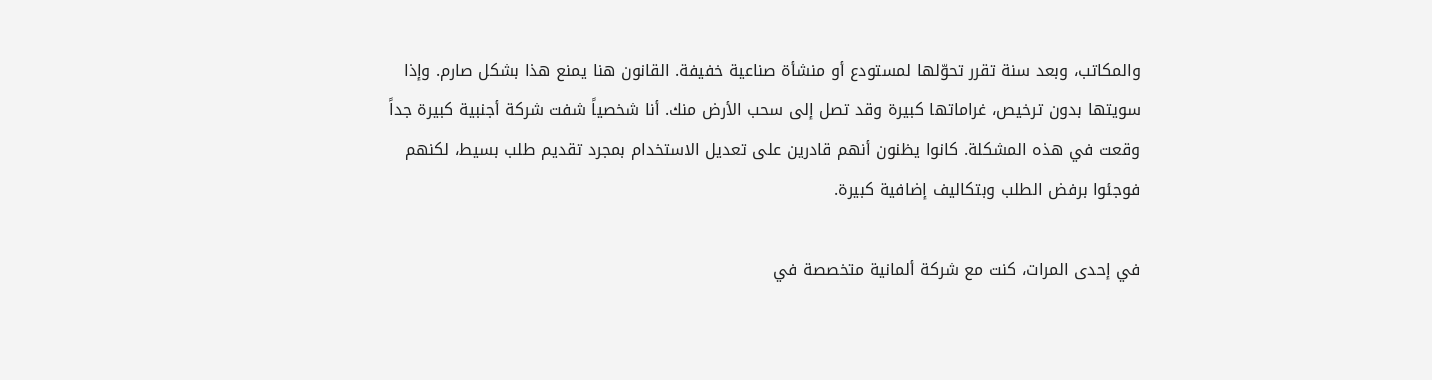والمكاتب، وبعد سنة تقرر تحوّلها لمستودع أو منشأة صناعية خفيفة. القانون هنا يمنع هذا بشكل صارم. وإذا سويتها بدون ترخيص، غراماتها كبيرة وقد تصل إلى سحب الأرض منك. أنا شخصياً شفت شركة أجنبية كبيرة جداً وقعت في هذه المشكلة. كانوا يظنون أنهم قادرين على تعديل الاستخدام بمجرد تقديم طلب بسيط، لكنهم فوجئوا برفض الطلب وبتكاليف إضافية كبيرة.

في إحدى المرات، كنت مع شركة ألمانية متخصصة في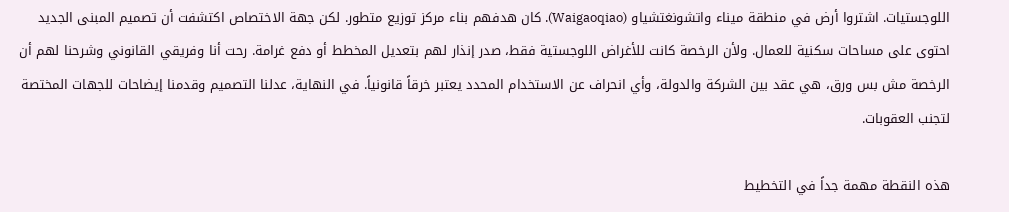اللوجستيات. اشتروا أرض في منطقة ميناء واتشونغتشياو (Waigaoqiao). كان هدفهم بناء مركز توزيع متطور. لكن جهة الاختصاص اكتشفت أن تصميم المبنى الجديد احتوى على مساحات سكنية للعمال. ولأن الرخصة كانت للأغراض اللوجستية فقط، صدر إنذار لهم بتعديل المخطط أو دفع غرامة. رحت أنا وفريقي القانوني وشرحنا لهم أن الرخصة مش بس ورق، هي عقد بين الشركة والدولة، وأي انحراف عن الاستخدام المحدد يعتبر خرقاً قانونياً. في النهاية، عدلنا التصميم وقدمنا إيضاحات للجهات المختصة لتجنب العقوبات.

هذه النقطة مهمة جداً في التخطيط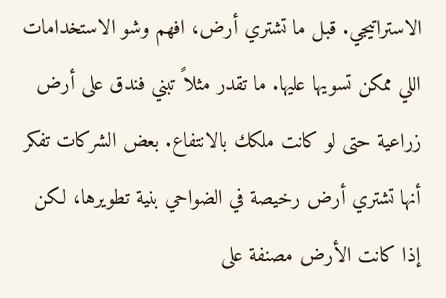الاستراتيجي. قبل ما تشتري أرض، افهم وشو الاستخدامات اللي ممكن تسويها عليها. ما تقدر مثلاً تبني فندق على أرض زراعية حتى لو كانت ملكك بالانتفاع. بعض الشركات تفكر أنها تشتري أرض رخيصة في الضواحي بنية تطويرها، لكن إذا كانت الأرض مصنفة على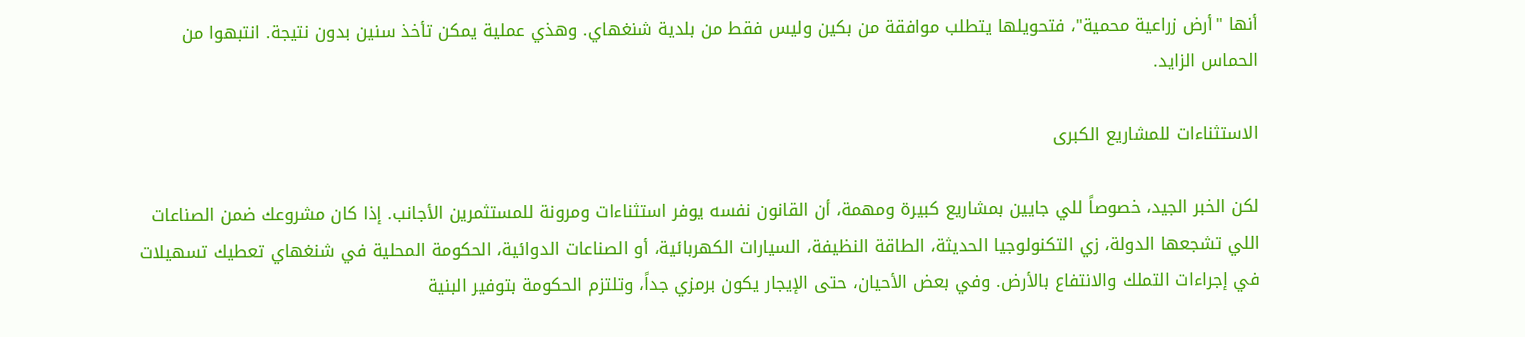أنها "أرض زراعية محمية"، فتحويلها يتطلب موافقة من بكين وليس فقط من بلدية شنغهاي. وهذي عملية يمكن تأخذ سنين بدون نتيجة. انتبهوا من الحماس الزايد.

الاستثناءات للمشاريع الكبرى

لكن الخبر الجيد، خصوصاً للي جايين بمشاريع كبيرة ومهمة، أن القانون نفسه يوفر استثناءات ومرونة للمستثمرين الأجانب. إذا كان مشروعك ضمن الصناعات اللي تشجعها الدولة، زي التكنولوجيا الحديثة، الطاقة النظيفة، السيارات الكهربائية، أو الصناعات الدوائية، الحكومة المحلية في شنغهاي تعطيك تسهيلات في إجراءات التملك والانتفاع بالأرض. وفي بعض الأحيان، حتى الإيجار يكون برمزي جداً، وتلتزم الحكومة بتوفير البنية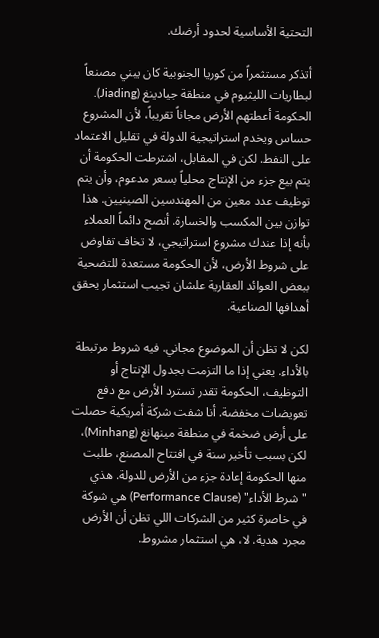التحتية الأساسية لحدود أرضك.

أتذكر مستثمراً من كوريا الجنوبية كان يبني مصنعاً لبطاريات الليثيوم في منطقة جيادينغ (Jiading). الحكومة أعطتهم الأرض مجاناً تقريباً، لأن المشروع حساس ويخدم استراتيجية الدولة في تقليل الاعتماد على النفط. لكن في المقابل، اشترطت الحكومة أن يتم بيع جزء من الإنتاج محلياً بسعر مدعوم، وأن يتم توظيف عدد معين من المهندسين الصينيين. هذا توازن بين المكسب والخسارة. أنصح دائماً العملاء بأنه إذا عندك مشروع استراتيجي، لا تخاف تفاوض على شروط الأرض، لأن الحكومة مستعدة للتضحية ببعض العوائد العقارية علشان تجيب استثمار يحقق أهدافها الصناعية.

لكن لا تظن أن الموضوع مجاني. فيه شروط مرتبطة بالأداء. يعني إذا ما التزمت بجدول الإنتاج أو التوظيف، الحكومة تقدر تسترد الأرض مع دفع تعويضات مخفضة. أنا شفت شركة أمريكية حصلت على أرض ضخمة في منطقة مينهانغ (Minhang)، لكن بسبب تأخير سنة في افتتاح المصنع، طلبت منها الحكومة إعادة جزء من الأرض للدولة. هذي "شرط الأداء" (Performance Clause) هي شوكة في خاصرة كثير من الشركات اللي تظن أن الأرض مجرد هدية. لا، هي استثمار مشروط.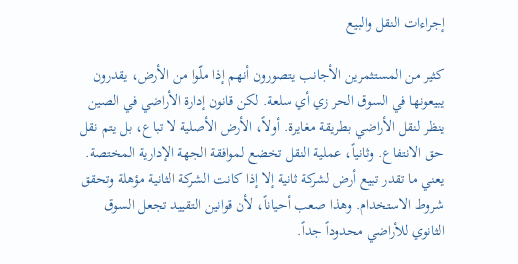إجراءات النقل والبيع

كثير من المستثمرين الأجانب يتصورون أنهم إذا ملّوا من الأرض، يقدرون يبيعونها في السوق الحر زي أي سلعة. لكن قانون إدارة الأراضي في الصين ينظر لنقل الأراضي بطريقة مغايرة. أولاً، الأرض الأصلية لا تباع، بل يتم نقل حق الانتفاع. وثانياً، عملية النقل تخضع لموافقة الجهة الإدارية المختصة. يعني ما تقدر تبيع أرض لشركة ثانية إلا إذا كانت الشركة الثانية مؤهلة وتحقق شروط الاستخدام. وهذا صعب أحياناً، لأن قوانين التقييد تجعل السوق الثانوي للأراضي محدوداً جداً.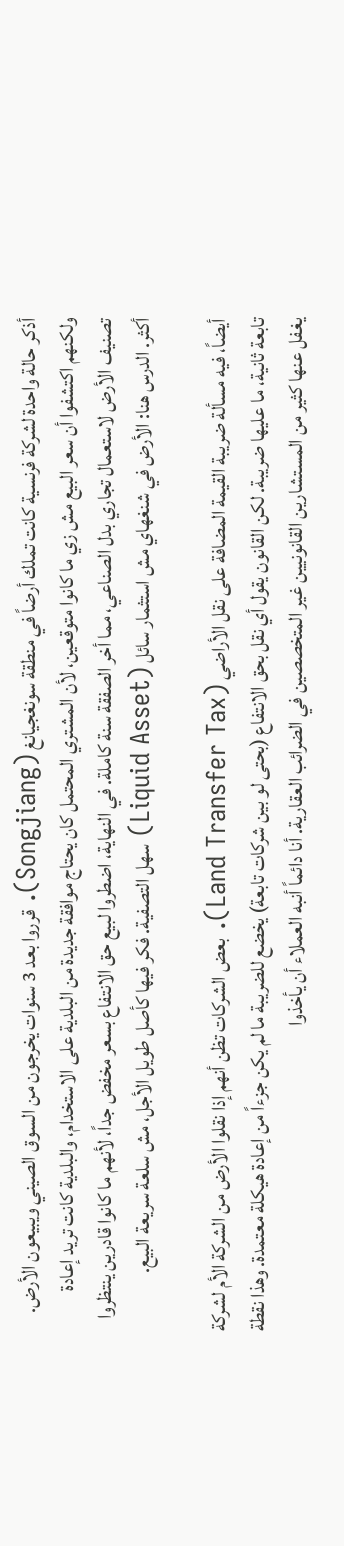أذكر حالة واحدة لشركة فرنسية كانت تملك أرضاً في منطقة سونغجيانغ (Songjiang). قرروا بعد 3 سنوات يخرجون من السوق الصيني ويبيعون الأرض. ولكنهم اكتشفوا أن سعر البيع مش زي ما كانوا متوقعين، لأن المشتري المحتمل كان يحتاج موافقة جديدة من البلدية على الاستخدام، والبلدية كانت تريد إعادة تصنيف الأرض لاستعمال تجاري بدل الصناعي، مما أخر الصفقة سنة كاملة. في النهاية، اضطروا لبيع حق الانتفاع بسعر مخفض جداً، لأنهم ما كانوا قادرين ينتظروا أكثر. الدرس هنا: الأرض في شنغهاي مش استثمار سائل (Liquid Asset) سهل التصفية. فكر فيها كأصل طويل الأجل، مش سلعة سريعة البيع.

أيضاً، فيه مسألة ضريبة القيمة المضافة على نقل الأراضي (Land Transfer Tax). بعض الشركات تظن أنهم إذا نقلوا الأرض من الشركة الأم لشركة تابعة ثانية، ما عليها ضريبة. لكن القانون يقول أي نقل بحق الانتفاع (بحتى لو بين شركات تابعة) يخضع للضريبة ما لم يكن جزءاً من إعادة هيكلة معتمدة. وهذا نقطة يغفل عنها كثير من المستشارين القانونيين غير المتخصصين في الضرائب العقارية. أنا دائماً أنبه العملاء أن يأخذوا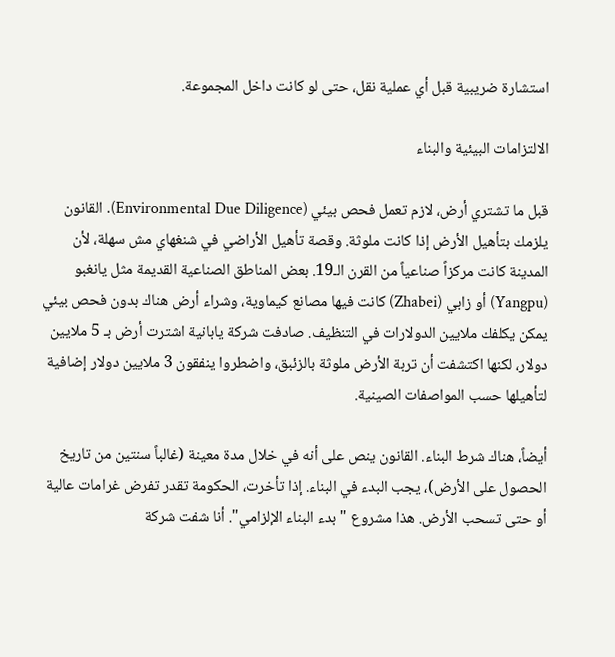استشارة ضريبية قبل أي عملية نقل، حتى لو كانت داخل المجموعة.

الالتزامات البيئية والبناء

قبل ما تشتري أرض، لازم تعمل فحص بيئي (Environmental Due Diligence). القانون يلزمك بتأهيل الأرض إذا كانت ملوثة. وقصة تأهيل الأراضي في شنغهاي مش سهلة، لأن المدينة كانت مركزاً صناعياً من القرن الـ19. بعض المناطق الصناعية القديمة مثل يانغبو (Yangpu) أو زابي (Zhabei) كانت فيها مصانع كيماوية، وشراء أرض هناك بدون فحص بيئي يمكن يكلفك ملايين الدولارات في التنظيف. صادفت شركة يابانية اشترت أرض بـ 5 ملايين دولار، لكنها اكتشفت أن تربة الأرض ملوثة بالزئبق، واضطروا ينفقون 3 ملايين دولار إضافية لتأهيلها حسب المواصفات الصينية.

أيضاً، هناك شرط البناء. القانون ينص على أنه في خلال مدة معينة (غالباً سنتين من تاريخ الحصول على الأرض)، يجب البدء في البناء. إذا تأخرت، الحكومة تقدر تفرض غرامات عالية أو حتى تسحب الأرض. هذا مشروع "بدء البناء الإلزامي". أنا شفت شركة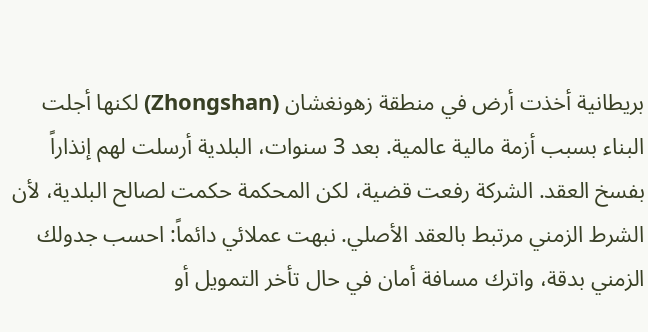بريطانية أخذت أرض في منطقة زهونغشان (Zhongshan) لكنها أجلت البناء بسبب أزمة مالية عالمية. بعد 3 سنوات، البلدية أرسلت لهم إنذاراً بفسخ العقد. الشركة رفعت قضية، لكن المحكمة حكمت لصالح البلدية، لأن الشرط الزمني مرتبط بالعقد الأصلي. نبهت عملائي دائماً: احسب جدولك الزمني بدقة، واترك مسافة أمان في حال تأخر التمويل أو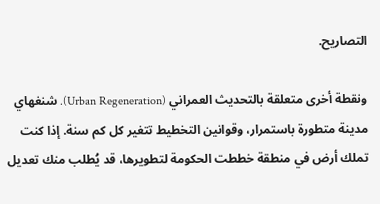التصاريح.

ونقطة أخرى متعلقة بالتحديث العمراني (Urban Regeneration). شنغهاي مدينة متطورة باستمرار، وقوانين التخطيط تتغير كل كم سنة. إذا كنت تملك أرض في منطقة خططت الحكومة لتطويرها، قد يُطلب منك تعديل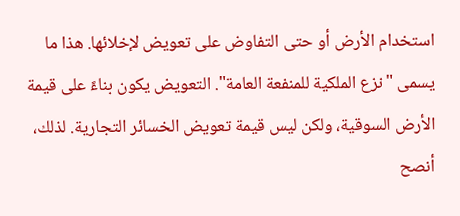استخدام الأرض أو حتى التفاوض على تعويض لإخلائها. هذا ما يسمى "نزع الملكية للمنفعة العامة". التعويض يكون بناءً على قيمة الأرض السوقية، ولكن ليس قيمة تعويض الخسائر التجارية. لذلك، أنصح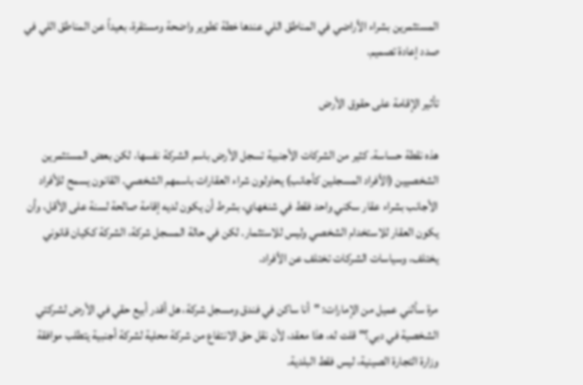المستثمرين بشراء الأراضي في المناطق اللي عندها خطة تطوير واضحة ومستقرة، بعيداً عن المناطق اللي في صدد إعادة تصميم.

تأثير الإقامة على حقوق الأرض

هذه نقطة حساسة. كثير من الشركات الأجنبية تسجل الأرض باسم الشركة نفسها، لكن بعض المستثمرين الشخصيين (الأفراد المسجلين كأجانب) يحاولون شراء العقارات باسمهم الشخصي. القانون يسمح للأفراد الأجانب بشراء عقار سكني واحد فقط في شنغهاي، بشرط أن يكون لديه إقامة صالحة لسنة على الأقل، وأن يكون العقار للاستخدام الشخصي وليس للاستثمار. لكن في حالة المسجل شركة، الشركة ككيان قانوني يختلف، وسياسات الشركات تختلف عن الأفراد.

مرة سألني عميل من الإمارات: "أنا ساكن في فندق ومسجل شركة، هل أقدر أبيع حقي في الأرض لشركتي الشخصية في دبي؟" قلت له، هذا معقد، لأن نقل حق الانتفاع من شركة محلية لشركة أجنبية يتطلب موافقة وزارة التجارة الصينية، ليس فقط البلدية.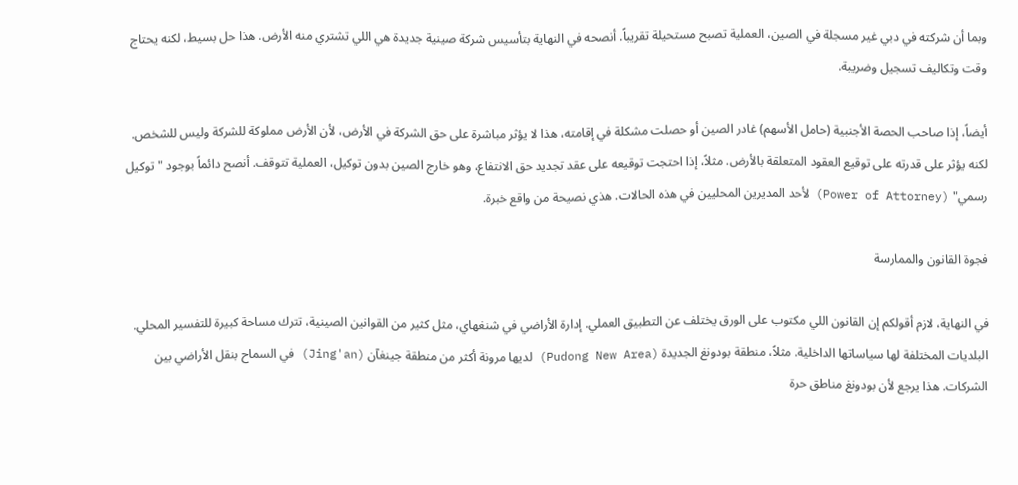وبما أن شركته في دبي غير مسجلة في الصين، العملية تصبح مستحيلة تقريباً. أنصحه في النهاية بتأسيس شركة صينية جديدة هي اللي تشتري منه الأرض. هذا حل بسيط، لكنه يحتاج وقت وتكاليف تسجيل وضريبة.

أيضاً، إذا صاحب الحصة الأجنبية (حامل الأسهم) غادر الصين أو حصلت مشكلة في إقامته، هذا لا يؤثر مباشرة على حق الشركة في الأرض، لأن الأرض مملوكة للشركة وليس للشخص. لكنه يؤثر على قدرته على توقيع العقود المتعلقة بالأرض. مثلاً، إذا احتجت توقيعه على عقد تجديد حق الانتفاع، وهو خارج الصين بدون توكيل، العملية تتوقف. أنصح دائماً بوجود "توكيل رسمي" (Power of Attorney) لأحد المديرين المحليين في هذه الحالات. هذي نصيحة من واقع خبرة.

فجوة القانون والممارسة

في النهاية، لازم أقولكم إن القانون اللي مكتوب على الورق يختلف عن التطبيق العملي. إدارة الأراضي في شنغهاي، مثل كثير من القوانين الصينية، تترك مساحة كبيرة للتفسير المحلي. البلديات المختلفة لها سياساتها الداخلية. مثلاً، منطقة بودونغ الجديدة (Pudong New Area) لديها مرونة أكثر من منطقة جينغآن (Jing'an) في السماح بنقل الأراضي بين الشركات. هذا يرجع لأن بودونغ مناطق حرة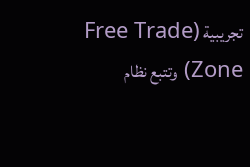تجريبية (Free Trade Zone) وتتبع نظام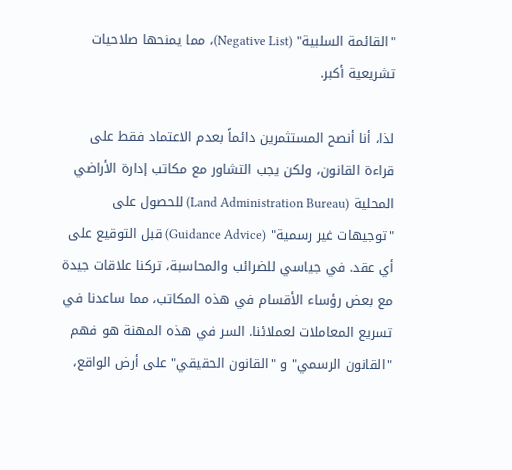"القائمة السلبية" (Negative List)، مما يمنحها صلاحيات تشريعية أكبر.

لذا، أنا أنصح المستثمرين دائماً بعدم الاعتماد فقط على قراءة القانون، ولكن يجب التشاور مع مكاتب إدارة الأراضي المحلية (Land Administration Bureau) للحصول على "توجيهات غير رسمية" (Guidance Advice) قبل التوقيع على أي عقد. في جياسي للضرائب والمحاسبة، تركنا علاقات جيدة مع بعض رؤساء الأقسام في هذه المكاتب، مما ساعدنا في تسريع المعاملات لعملائنا. السر في هذه المهنة هو فهم "القانون الرسمي" و "القانون الحقيقي" على أرض الواقع،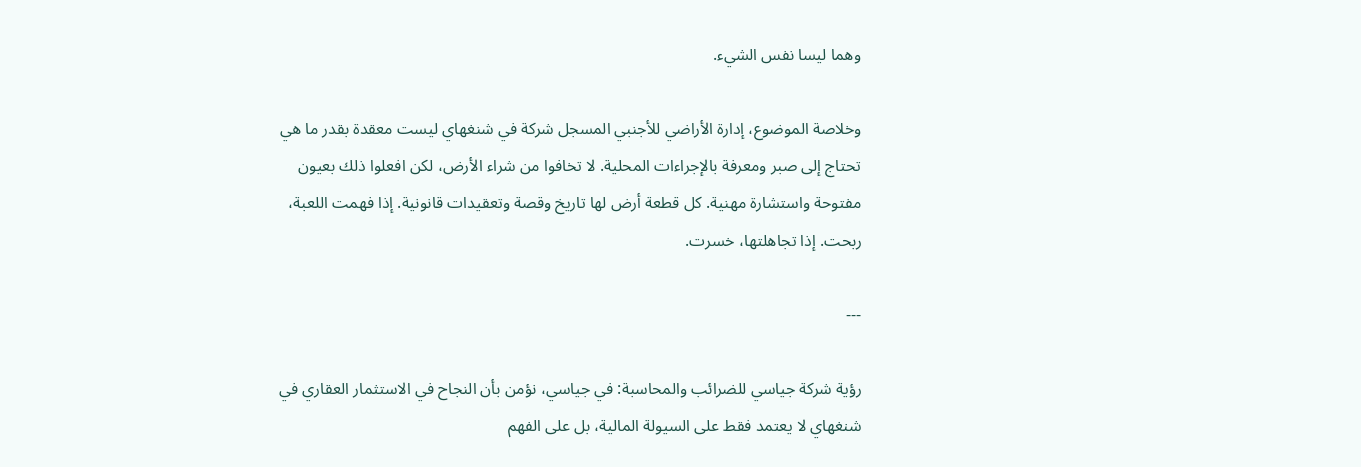وهما ليسا نفس الشيء.

وخلاصة الموضوع، إدارة الأراضي للأجنبي المسجل شركة في شنغهاي ليست معقدة بقدر ما هي تحتاج إلى صبر ومعرفة بالإجراءات المحلية. لا تخافوا من شراء الأرض، لكن افعلوا ذلك بعيون مفتوحة واستشارة مهنية. كل قطعة أرض لها تاريخ وقصة وتعقيدات قانونية. إذا فهمت اللعبة، ربحت. إذا تجاهلتها، خسرت.

---

رؤية شركة جياسي للضرائب والمحاسبة: في جياسي، نؤمن بأن النجاح في الاستثمار العقاري في شنغهاي لا يعتمد فقط على السيولة المالية، بل على الفهم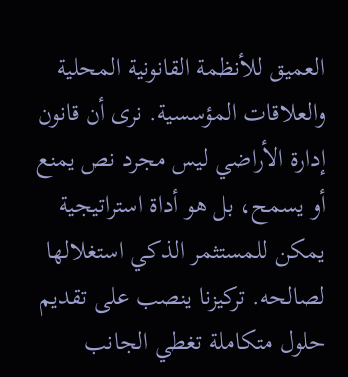العميق للأنظمة القانونية المحلية والعلاقات المؤسسية. نرى أن قانون إدارة الأراضي ليس مجرد نص يمنع أو يسمح، بل هو أداة استراتيجية يمكن للمستثمر الذكي استغلالها لصالحه. تركيزنا ينصب على تقديم حلول متكاملة تغطي الجانب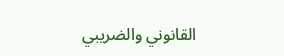القانوني والضريبي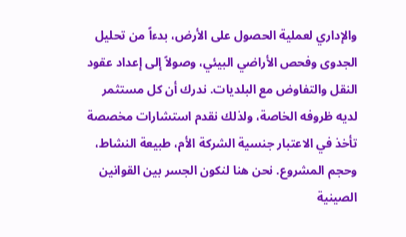والإداري لعملية الحصول على الأرض، بدءاً من تحليل الجدوى وفحص الأراضي البيئي، وصولاً إلى إعداد عقود النقل والتفاوض مع البلديات. ندرك أن كل مستثمر لديه ظروفه الخاصة، ولذلك نقدم استشارات مخصصة تأخذ في الاعتبار جنسية الشركة الأم، طبيعة النشاط، وحجم المشروع. نحن هنا لنكون الجسر بين القوانين الصينية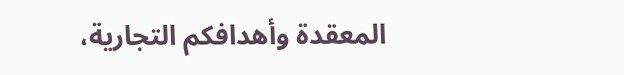المعقدة وأهدافكم التجارية،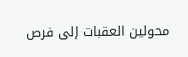محولين العقبات إلى فرص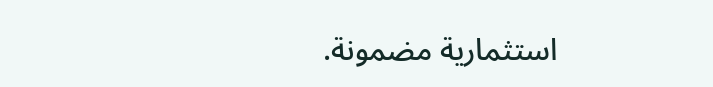استثمارية مضمونة.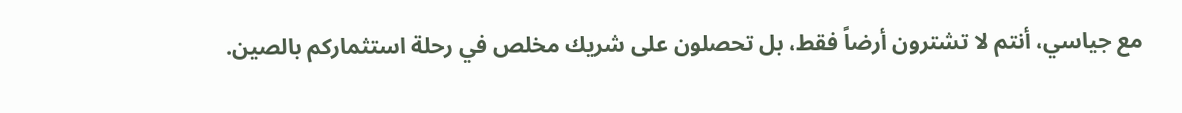مع جياسي، أنتم لا تشترون أرضاً فقط، بل تحصلون على شريك مخلص في رحلة استثماركم بالصين.